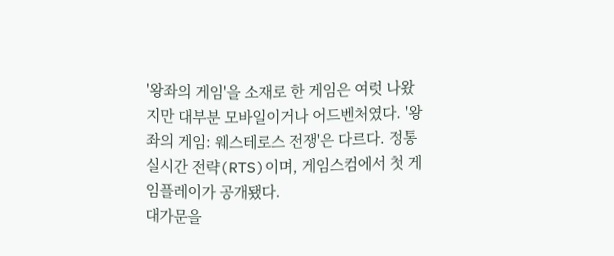'왕좌의 게임'을 소재로 한 게임은 여럿 나왔지만 대부분 모바일이거나 어드벤처였다. '왕좌의 게임: 웨스테로스 전쟁'은 다르다. 정통 실시간 전략(RTS)이며, 게임스컴에서 첫 게임플레이가 공개됐다.
대가문을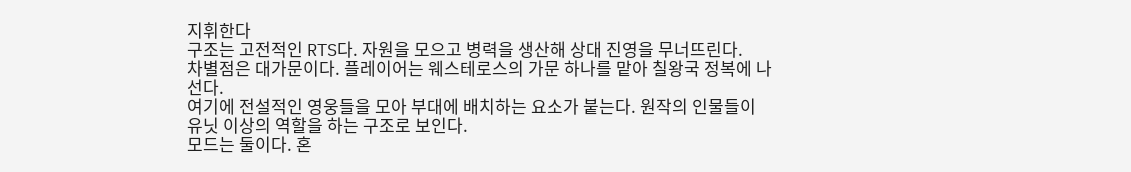지휘한다
구조는 고전적인 RTS다. 자원을 모으고 병력을 생산해 상대 진영을 무너뜨린다.
차별점은 대가문이다. 플레이어는 웨스테로스의 가문 하나를 맡아 칠왕국 정복에 나선다.
여기에 전설적인 영웅들을 모아 부대에 배치하는 요소가 붙는다. 원작의 인물들이 유닛 이상의 역할을 하는 구조로 보인다.
모드는 둘이다. 혼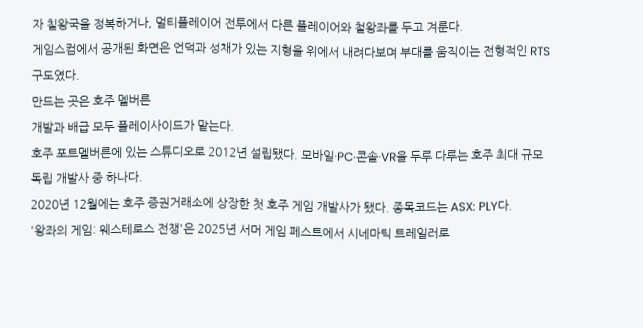자 칠왕국을 정복하거나, 멀티플레이어 전투에서 다른 플레이어와 철왕좌를 두고 겨룬다.
게임스컴에서 공개된 화면은 언덕과 성채가 있는 지형을 위에서 내려다보며 부대를 움직이는 전형적인 RTS 구도였다.
만드는 곳은 호주 멜버른
개발과 배급 모두 플레이사이드가 맡는다.
호주 포트멜버른에 있는 스튜디오로 2012년 설립됐다. 모바일·PC·콘솔·VR을 두루 다루는 호주 최대 규모 독립 개발사 중 하나다.
2020년 12월에는 호주 증권거래소에 상장한 첫 호주 게임 개발사가 됐다. 종목코드는 ASX: PLY다.
'왕좌의 게임: 웨스테로스 전쟁'은 2025년 서머 게임 페스트에서 시네마틱 트레일러로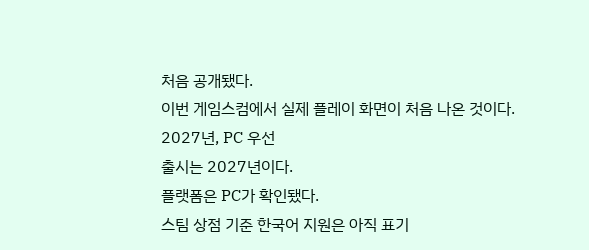처음 공개됐다.
이번 게임스컴에서 실제 플레이 화면이 처음 나온 것이다.
2027년, PC 우선
출시는 2027년이다.
플랫폼은 PC가 확인됐다.
스팀 상점 기준 한국어 지원은 아직 표기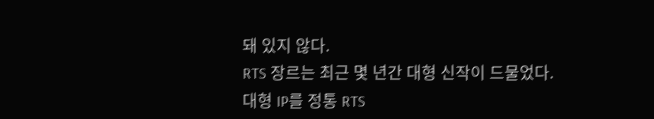돼 있지 않다.
RTS 장르는 최근 몇 년간 대형 신작이 드물었다. 대형 IP를 정통 RTS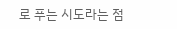로 푸는 시도라는 점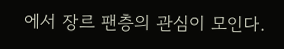에서 장르 팬층의 관심이 모인다.